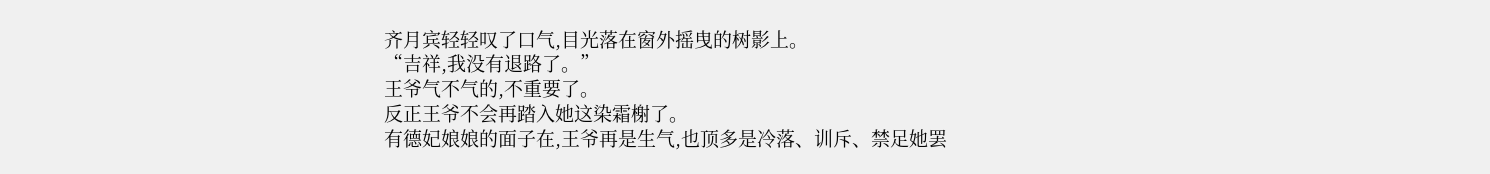齐月宾轻轻叹了口气,目光落在窗外摇曳的树影上。
“吉祥,我没有退路了。”
王爷气不气的,不重要了。
反正王爷不会再踏入她这染霜榭了。
有德妃娘娘的面子在,王爷再是生气,也顶多是冷落、训斥、禁足她罢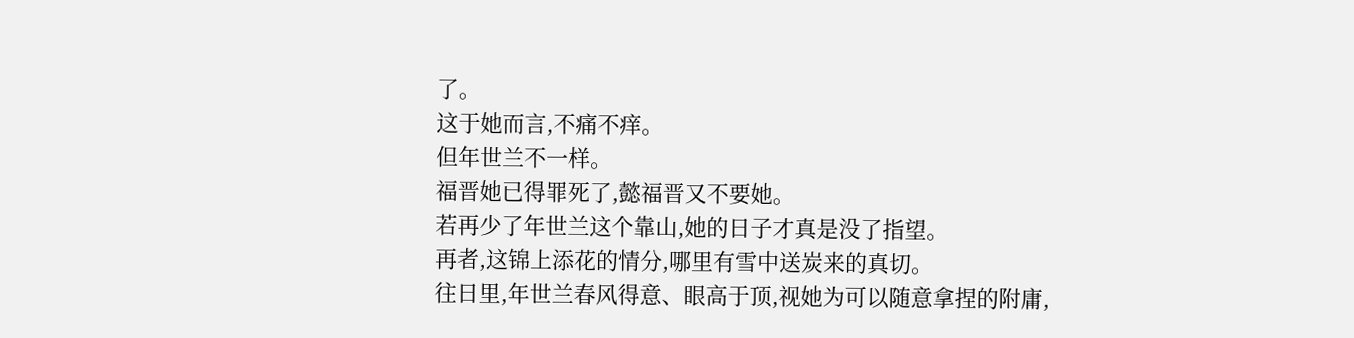了。
这于她而言,不痛不痒。
但年世兰不一样。
福晋她已得罪死了,懿福晋又不要她。
若再少了年世兰这个靠山,她的日子才真是没了指望。
再者,这锦上添花的情分,哪里有雪中送炭来的真切。
往日里,年世兰春风得意、眼高于顶,视她为可以随意拿捏的附庸,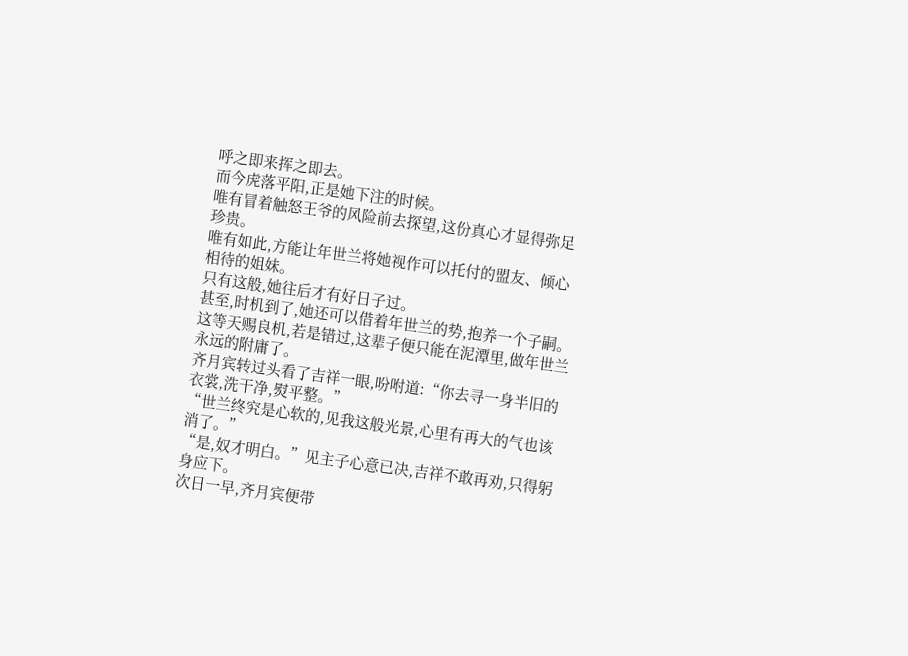呼之即来挥之即去。
而今虎落平阳,正是她下注的时候。
唯有冒着触怒王爷的风险前去探望,这份真心才显得弥足珍贵。
唯有如此,方能让年世兰将她视作可以托付的盟友、倾心相待的姐妹。
只有这般,她往后才有好日子过。
甚至,时机到了,她还可以借着年世兰的势,抱养一个子嗣。
这等天赐良机,若是错过,这辈子便只能在泥潭里,做年世兰永远的附庸了。
齐月宾转过头看了吉祥一眼,吩咐道:“你去寻一身半旧的衣裳,洗干净,熨平整。”
“世兰终究是心软的,见我这般光景,心里有再大的气也该消了。”
“是,奴才明白。”见主子心意已决,吉祥不敢再劝,只得躬身应下。
次日一早,齐月宾便带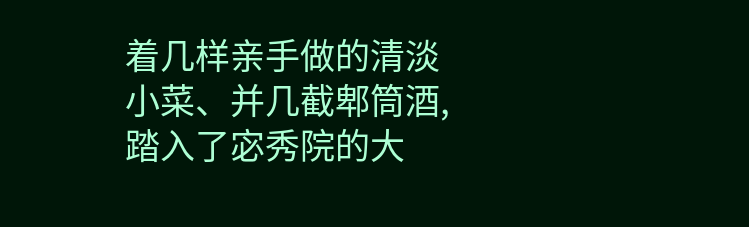着几样亲手做的清淡小菜、并几截郫筒酒,踏入了宓秀院的大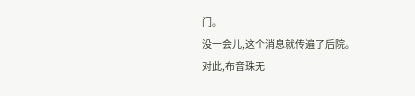门。
没一会儿,这个消息就传遍了后院。
对此,布音珠无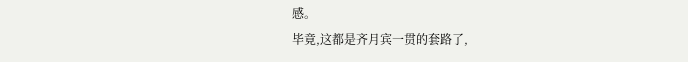感。
毕竟,这都是齐月宾一贯的套路了,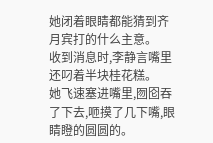她闭着眼睛都能猜到齐月宾打的什么主意。
收到消息时,李静言嘴里还叼着半块桂花糕。
她飞速塞进嘴里,囫囵吞了下去,咂摸了几下嘴,眼睛瞪的圆圆的。